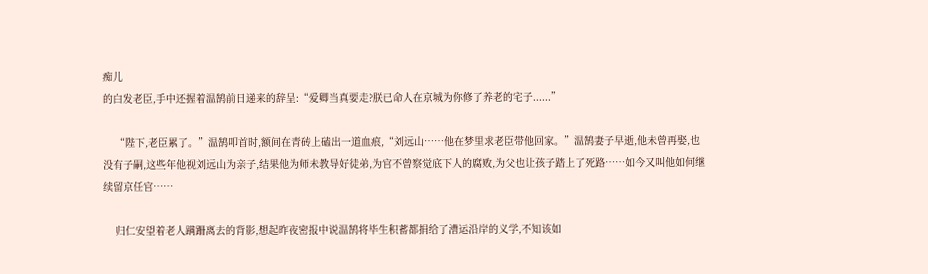痴儿
的白发老臣,手中还握着温鹄前日递来的辞呈:“爱卿当真要走?朕已命人在京城为你修了养老的宅子......”

    “陛下,老臣累了。”温鹄叩首时,额间在青砖上磕出一道血痕,“刘远山……他在梦里求老臣带他回家。”温鹄妻子早逝,他未曾再娶,也没有子嗣,这些年他视刘远山为亲子,结果他为师未教导好徒弟,为官不曾察觉底下人的腐败,为父也让孩子踏上了死路……如今又叫他如何继续留京任官……

    归仁安望着老人蹒跚离去的背影,想起昨夜密报中说温鹄将毕生积蓄都捐给了漕运沿岸的义学,不知该如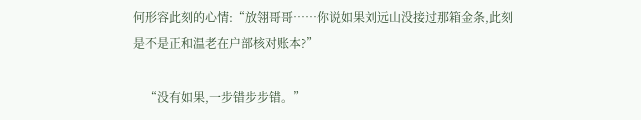何形容此刻的心情:“放翎哥哥……你说如果刘远山没接过那箱金条,此刻是不是正和温老在户部核对账本?”

    “没有如果,一步错步步错。”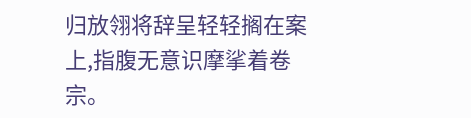归放翎将辞呈轻轻搁在案上,指腹无意识摩挲着卷宗。